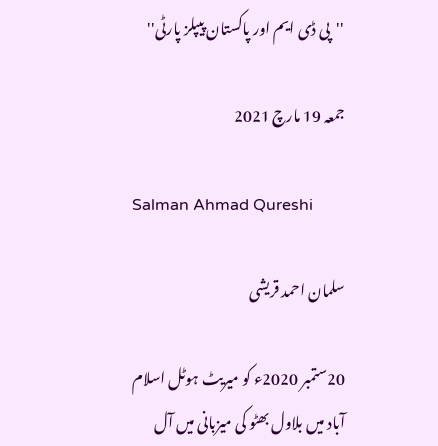''پی ڈی ایم اور پاکستان پیپلز پارٹی''

جمعہ 19 مارچ 2021

Salman Ahmad Qureshi

سلمان احمد قریشی

20ستمبر 2020ء کو میریٹ ہوٹل اسلام آباد میں بلاول بھٹو کی میزبانی میں آل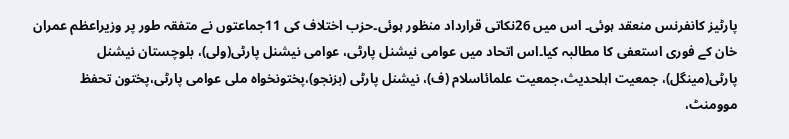پارٹیز کانفرنس منعقد ہوئی۔ اس میں 26نکاتی قرارداد منظور ہوئی۔حزب اختلاف کی 11جماعتوں نے متفقہ طور پر وزیراعظم عمران خان کے فوری استعفی کا مطالبہ کیا۔اس اتحاد میں عوامی نیشنل پارٹی، عوامی نیشنل پارٹی(ولی)، بلوچستان نیشنل پارٹی(مینگل)، جمعیت اہلحدیث،جمعیت علمائاسلام (ف)، نیشنل پارٹی (بزنجو)،پختونخواہ ملی عوامی پارٹی،پختون تحفظ موومنٹ،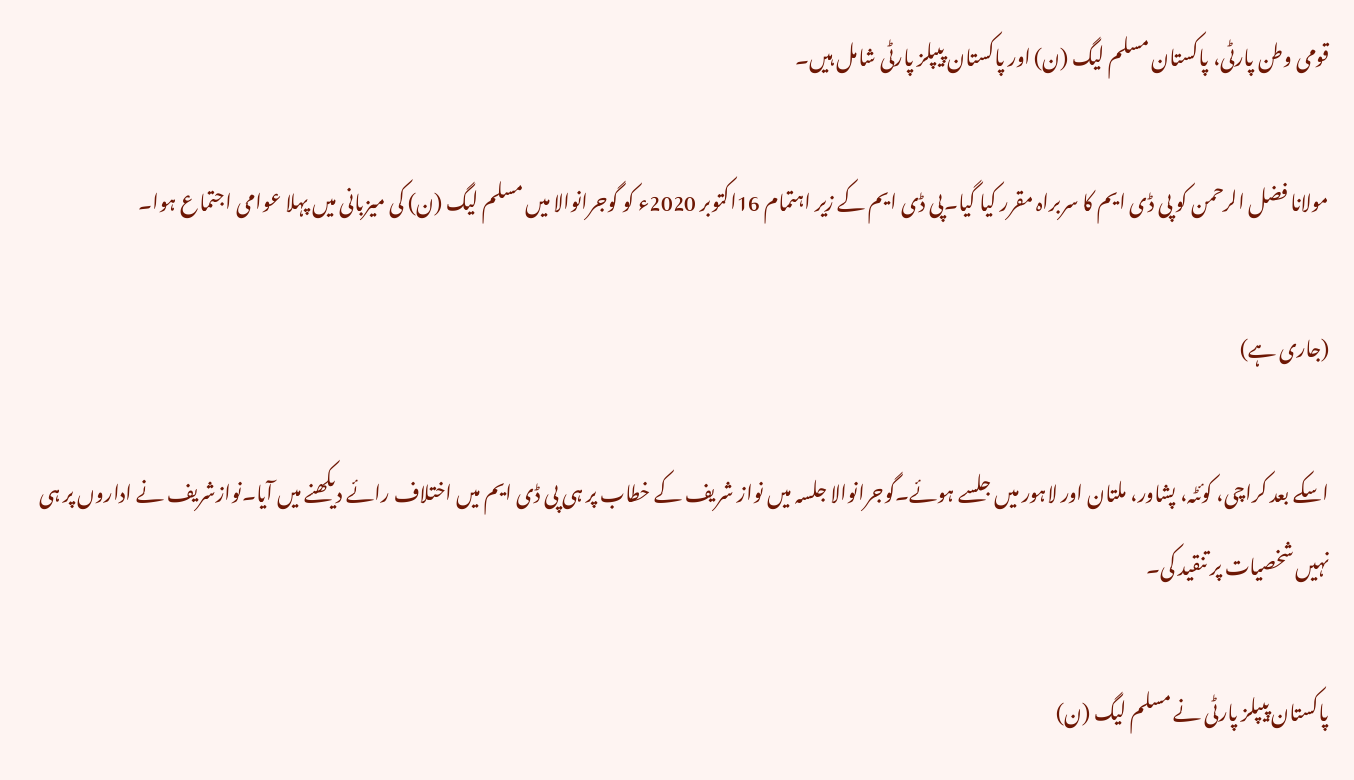قومی وطن پارٹی، پاکستان مسلم لیگ (ن) اور پاکستان پیپلز پارٹی شامل ہیں۔

مولانا فضل الرحمن کو پی ڈی ایم کا سربراہ مقرر کیا گیا۔پی ڈی ایم کے زیر اہتمام 16اکتوبر 2020ء کو گوجرانوالا میں مسلم لیگ (ن) کی میزبانی میں پہلا عوامی اجتماع ہوا۔

(جاری ہے)

اسکے بعد کراچی، کوئٹہ، پشاور، ملتان اور لاہور میں جلسے ہوئے۔گوجرانوالا جلسہ میں نواز شریف کے خطاب پر ہی پی ڈی ایم میں اختلاف رائے دیکھنے میں آیا۔نوازشریف نے اداروں پر ہی نہیں شخصیات پر تنقید کی۔

پاکستان پیپلز پارٹی نے مسلم لیگ (ن)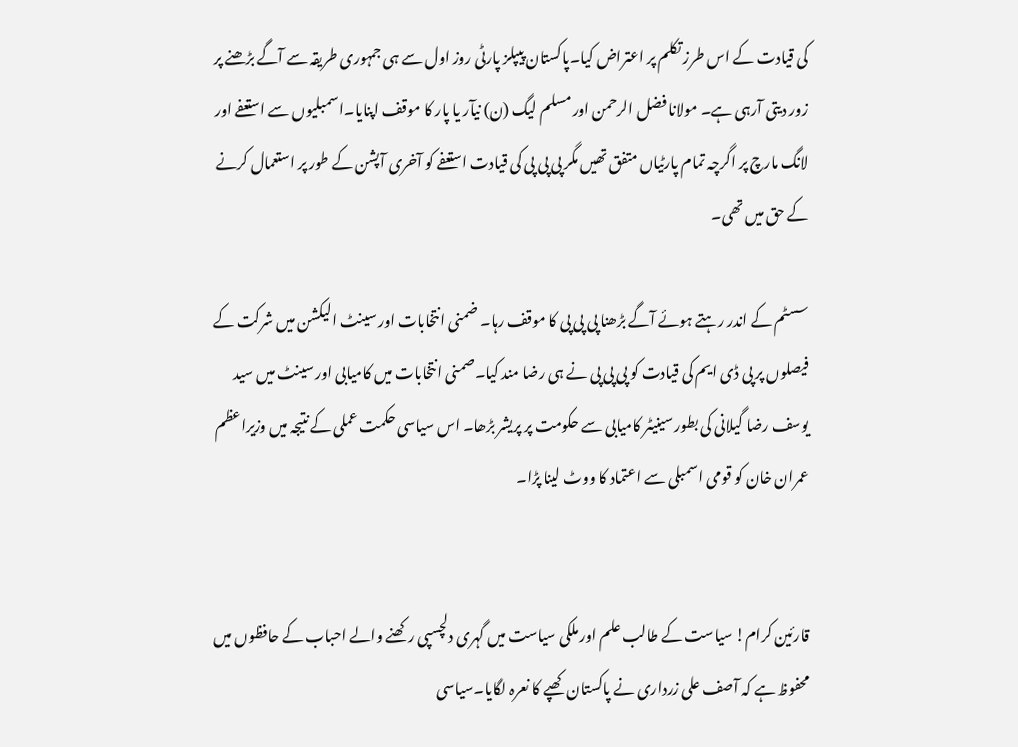کی قیادت کے اس طرز تکلم پر اعتراض کیا۔پاکستان پیپلز پارٹی روز اول سے ہی جمہوری طریقہ سے آگے بڑھنے پر زور دیتی آرہی ہے۔ مولانا فضل الرحمن اور مسلم لیگ (ن) نیآر یا پار کا موقف اپنایا۔اسمبلیوں سے استعفے اور لانگ مارچ پر اگرچہ تمام پارٹیاں متفق تھیں مگر پی پی پی کی قیادت استعفے کو آخری آپشن کے طور پر استعمال کرنے کے حق میں تھی۔

سسٹم کے اندر رہتے ہوئے آگے بڑھنا پی پی پی کا موقف رہا۔ ضمنی انتخابات اور سینٹ الیکشن میں شرکت کے فیصلوں پر پی ڈی ایم کی قیادت کو پی پی پی نے ہی رضا مند کیا۔صمنی انتخابات میں کامیابی اور سینٹ میں سید یوسف رضا گیلانی کی بطور سینیٹر کامیابی سے حکومت پر پریشر بڑھا۔ اس سیاسی حکمت عملی کے نتیجہ میں وزیراعظم عمران خان کو قومی اسمبلی سے اعتماد کا ووٹ لینا پڑا۔


قارئین کرام! سیاست کے طالب علم اور ملکی سیاست میں گہری دلچسپی رکھنے والے احباب کے حافظوں میں محفوظ ہے کہ آصف علی زرداری نے پاکستان کھپے کا نعرہ لگایا۔سیاسی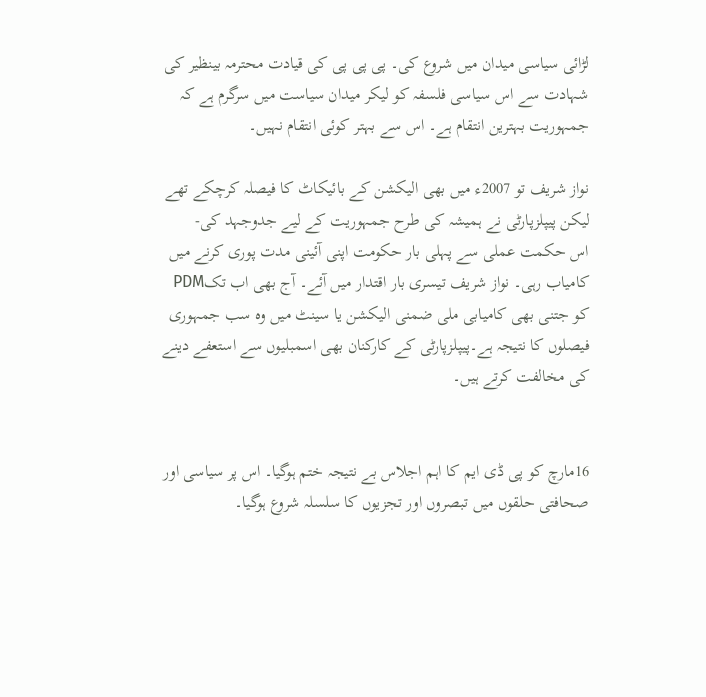لڑائی سیاسی میدان میں شروع کی۔ پی پی پی کی قیادت محترمہ بینظیر کی شہادت سے اس سیاسی فلسفہ کو لیکر میدان سیاست میں سرگرم ہے کہ جمہوریت بہترین انتقام ہے۔ اس سے بہتر کوئی انتقام نہیں۔

نواز شریف تو 2007ء میں بھی الیکشن کے بائیکاٹ کا فیصلہ کرچکے تھے لیکن پیپلزپارٹی نے ہمیشہ کی طرح جمہوریت کے لیے جدوجہد کی-
اس حکمت عملی سے پہلی بار حکومت اپنی آئینی مدت پوری کرنے میں کامیاب رہی۔ نواز شریف تیسری بار اقتدار میں آئے۔ آج بھی اب تکPDM کو جتنی بھی کامیابی ملی ضمنی الیکشن یا سینٹ میں وہ سب جمہوری فیصلوں کا نتیجہ ہے۔پیپلزپارٹی کے کارکنان بھی اسمبلیوں سے استعفے دینے کی مخالفت کرتے ہیں۔


16مارچ کو پی ڈی ایم کا اہم اجلاس بے نتیجہ ختم ہوگیا۔ اس پر سیاسی اور صحافتی حلقوں میں تبصروں اور تجزیوں کا سلسلہ شروع ہوگیا۔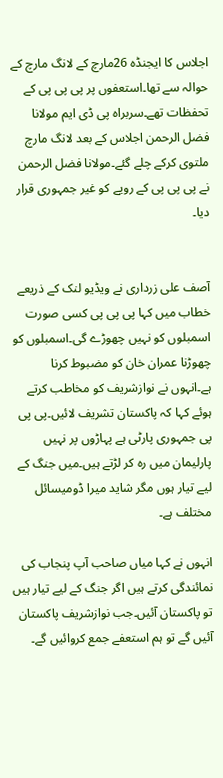اجلاس کا ایجنڈہ 26مارچ کے لانگ مارچ کے حوالہ سے تھا۔استعفوں پر پی پی پی کے تحفظات تھے۔سربراہ پی ڈی ایم مولانا فضل الرحمن اجلاس کے بعد لانگ مارچ ملتوی کرکے چلے گئے۔مولانا فضل الرحمن نے پی پی پی کے رویے کو غیر جمہوری قرار دیا۔


آصف علی زرداری نے ویڈیو لنک کے ذریعے خطاب میں کہا پی پی پی کسی صورت اسمبلوں کو نہیں چھوڑے گی۔اسمبلوں کو چھوڑنا عمران خان کو مضبوط کرنا ہے۔انہوں نے نوازشریف کو مخاطب کرتے ہوئے کہا کہ پاکستان تشریف لائیں۔پی پی پی جمہوری پارٹی ہے پہاڑوں پر نہیں پارلیمان میں رہ کر لڑتے ہیں۔میں جنگ کے لیے تیار ہوں مگر شاید میرا ڈومیسائل مختلف ہے۔

انہوں نے کہا میاں صاحب آپ پنجاب کی نمائندگی کرتے ہیں اگر جنگ کے لیے تیار ہیں تو پاکستان آئیں۔جب نوازشریف پاکستان آئیں گے تو ہم استعفے جمع کروائیں گے۔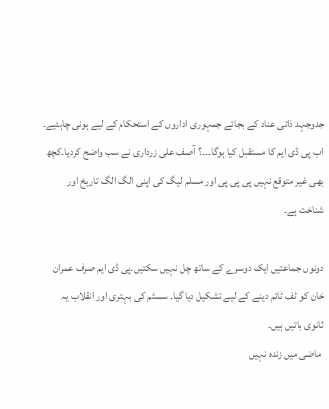جدوجہد ذاتی عناد کے بجائے جمہوری اداروں کے استحکام کے لیے ہونی چاہئیے۔
اب پی ڈی ایم کا مستقبل کیا ہوگا۔۔۔؟ آصف علی زرداری نے سب واضح کردیا۔کچھ بھی غیر متوقع نہیں پی پی پی اور مسلم لیگ کی اپنی الگ الگ تاریخ اور شناخت ہے۔

دونوں جماعتیں ایک دوسرے کے ساتھ چل نہیں سکتیں۔پی ڈی ایم صرف عمران خان کو ٹف ٹائم دینے کے لیے تشکیل دیا گیا۔ سسٹم کی بہتری اور انقلاب یہ ثانوی باتیں ہیں۔
 ماضی میں زندہ نہیں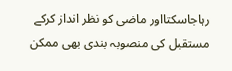رہاجاسکتااور ماضی کو نظر انداز کرکے مستقبل کی منصوبہ بندی بھی ممکن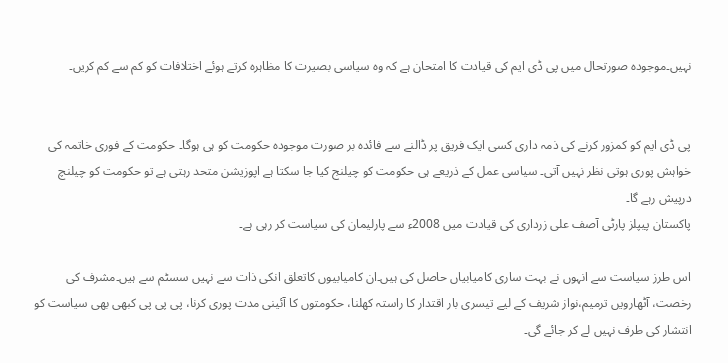نہیں۔موجودہ صورتحال میں پی ڈی ایم کی قیادت کا امتحان ہے کہ وہ سیاسی بصیرت کا مظاہرہ کرتے ہوئے اختلافات کو کم سے کم کریں۔


پی ڈی ایم کو کمزور کرنے کی ذمہ داری کسی ایک فریق پر ڈالنے سے فائدہ بر صورت موجودہ حکومت کو ہی ہوگا۔ حکومت کے فوری خاتمہ کی خواہش پوری ہوتی نظر نہیں آتی۔ سیاسی عمل کے ذریعے ہی حکومت کو چیلنج کیا جا سکتا ہے اپوزیشن متحد رہتی ہے تو حکومت کو چیلنچ درپیش رہے گا۔
پاکستان پیپلز پارٹی آصف علی زرداری کی قیادت میں 2008ء سے پارلیمان کی سیاست کر رہی ہے۔

اس طرز سیاست سے انہوں نے بہت ساری کامیابیاں حاصل کی ہیں۔ان کامیابیوں کاتعلق انکی ذات سے نہیں سسٹم سے ہیں۔مشرف کی رخصت، آٹھارویں ترمیم،نواز شریف کے لیے تیسری بار اقتدار کا راستہ کھلنا، حکومتوں کا آئینی مدت پوری کرنا، پی پی پی کبھی بھی سیاست کو انتشار کی طرف نہیں لے کر جائے گی۔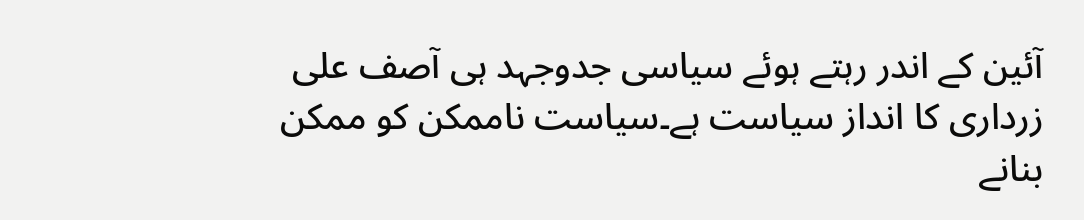آئین کے اندر رہتے ہوئے سیاسی جدوجہد ہی آصف علی زرداری کا انداز سیاست ہے۔سیاست ناممکن کو ممکن بنانے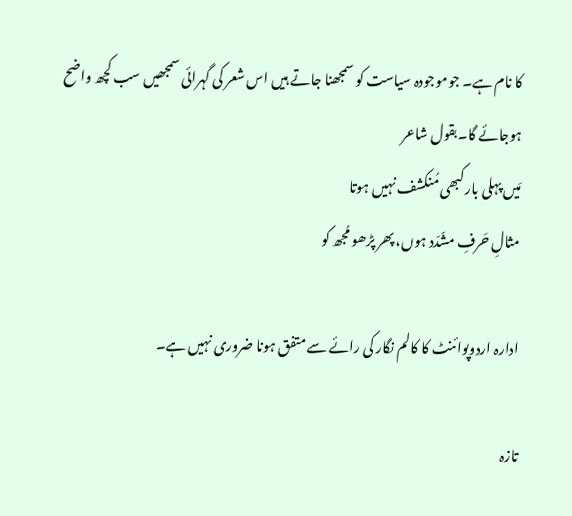کا نام ہے۔ جوموجودہ سیاست کو سمجھنا جاتے ہیں اس شعر کی گہرائی سمجھیں سب کچھ واضح ہوجائے گا۔بقول شاعر
مَیں پہلی بار کبھی مُنکشف نہیں ہوتا
مثالِ حَرفِ مشّدّد ہوں، پھر پڑھو مُجھ کو

ادارہ اردوپوائنٹ کا کالم نگار کی رائے سے متفق ہونا ضروری نہیں ہے۔

تازہ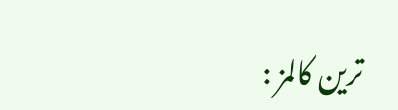ترین کالمز :